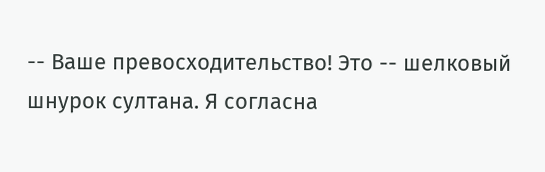-- Ваше превосходительство! Это -- шелковый шнурок султана. Я согласна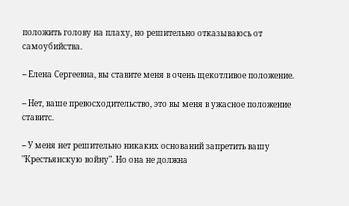положить голову на плаху, но решительно отказываюсь от самоубийства.

-- Елена Сергеевна, вы ставите меня в очень щекотливое положение.

-- Нет, ваше превосходительство, это вы меня в ужасное положение ставитс.

-- У меня нет решительно никаких оснований запретить вашу "Крестьянскую войну". Но она не должна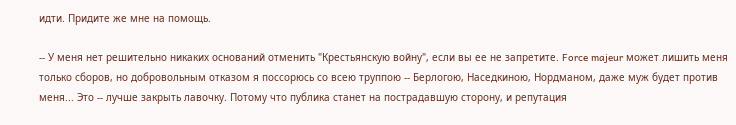идти. Придите же мне на помощь.

-- У меня нет решительно никаких оснований отменить "Крестьянскую войну", если вы ее не запретите. Force majeur может лишить меня только сборов, но добровольным отказом я поссорюсь со всею труппою -- Берлогою, Наседкиною, Нордманом, даже муж будет против меня... Это -- лучше закрыть лавочку. Потому что публика станет на пострадавшую сторону, и репутация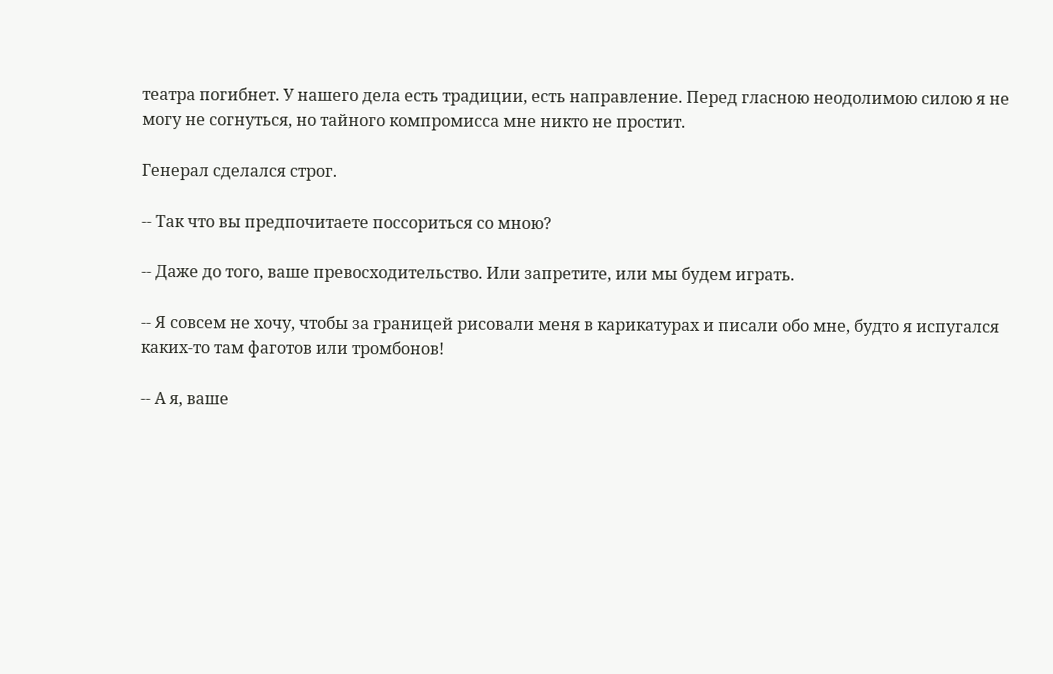театра погибнет. У нашего дела есть традиции, есть направление. Перед гласною неодолимою силою я не могу не согнуться, но тайного компромисса мне никто не простит.

Генерал сделался строг.

-- Так что вы предпочитаете поссориться со мною?

-- Даже до того, ваше превосходительство. Или запретите, или мы будем играть.

-- Я совсем не хочу, чтобы за границей рисовали меня в карикатурах и писали обо мне, будто я испугался каких-то там фаготов или тромбонов!

-- А я, ваше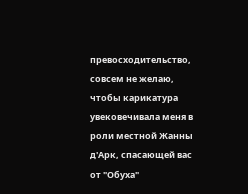превосходительство, совсем не желаю, чтобы карикатура увековечивала меня в роли местной Жанны д'Арк, спасающей вас от "Обуха"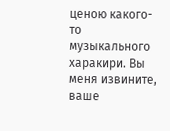ценою какого-то музыкального харакири. Вы меня извините, ваше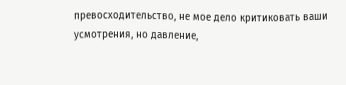превосходительство, не мое дело критиковать ваши усмотрения, но давление,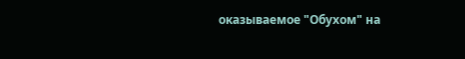оказываемое "Обухом" на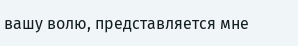вашу волю, представляется мне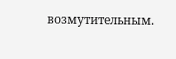возмутительным.